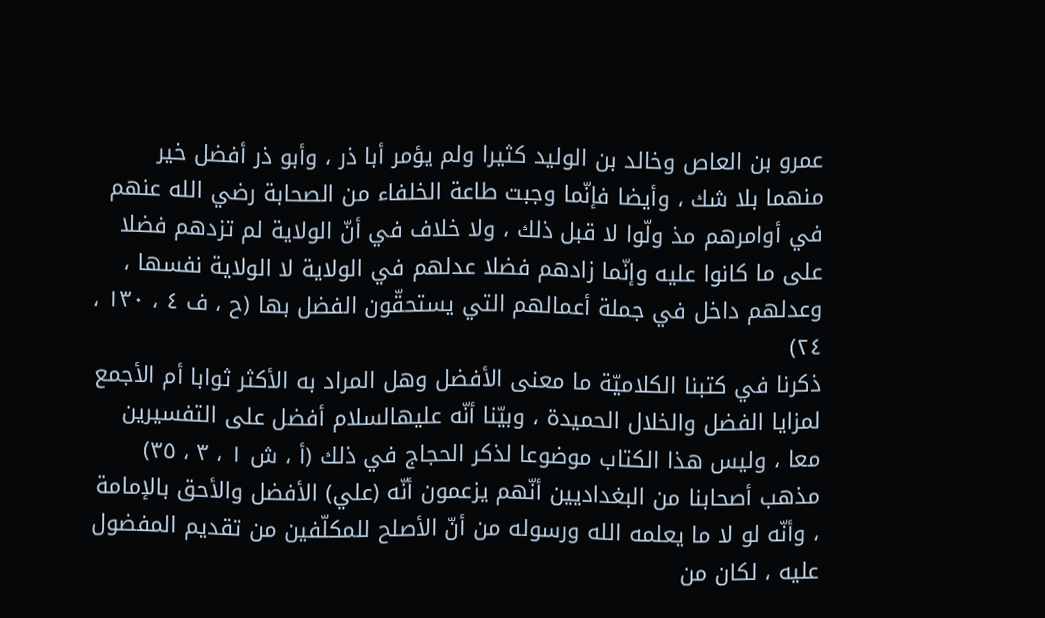عمرو بن العاص وخالد بن الوليد كثيرا ولم يؤمر أبا ذر ، وأبو ذر أفضل خير منهما بلا شك ، وأيضا فإنّما وجبت طاعة الخلفاء من الصحابة رضي الله عنهم في أوامرهم مذ ولّوا لا قبل ذلك ، ولا خلاف في أنّ الولاية لم تزدهم فضلا على ما كانوا عليه وإنّما زادهم فضلا عدلهم في الولاية لا الولاية نفسها ، وعدلهم داخل في جملة أعمالهم التي يستحقّون الفضل بها (ح ، ف ٤ ، ١٣٠ ، ٢٤)
ذكرنا في كتبنا الكلاميّة ما معنى الأفضل وهل المراد به الأكثر ثوابا أم الأجمع لمزايا الفضل والخلال الحميدة ، وبيّنا أنّه عليهالسلام أفضل على التفسيرين معا ، وليس هذا الكتاب موضوعا لذكر الحجاج في ذلك (أ ، ش ١ ، ٣ ، ٣٥)
مذهب أصحابنا من البغداديين أنّهم يزعمون أنّه (علي) الأفضل والأحق بالإمامة ، وأنّه لو لا ما يعلمه الله ورسوله من أنّ الأصلح للمكلّفين من تقديم المفضول عليه ، لكان من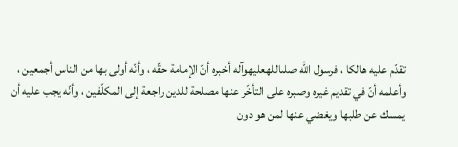تقدّم عليه هالكا ، فرسول الله صلىاللهعليهوآله أخبره أنّ الإمامة حقّه ، وأنّه أولى بها من الناس أجمعين ، وأعلمه أنّ في تقديم غيره وصبره على التأخّر عنها مصلحة للدين راجعة إلى المكلّفين ، وأنّه يجب عليه أن يمسك عن طلبها ويغضي عنها لمن هو دون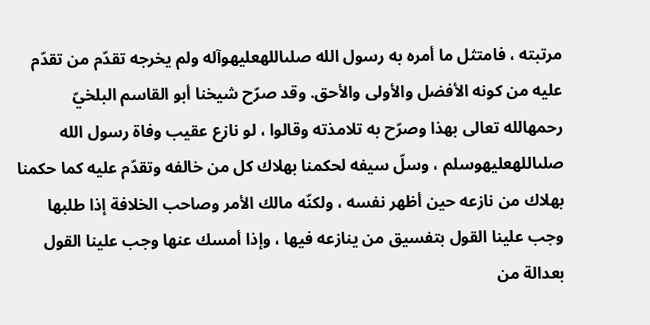مرتبته ، فامتثل ما أمره به رسول الله صلىاللهعليهوآله ولم يخرجه تقدّم من تقدّم عليه من كونه الأفضل والأولى والأحق. وقد صرّح شيخنا أبو القاسم البلخيّ رحمهالله تعالى بهذا وصرّح به تلامذته وقالوا ، لو نازع عقيب وفاة رسول الله صلىاللهعليهوسلم ، وسلّ سيفه لحكمنا بهلاك كل من خالفه وتقدّم عليه كما حكمنا بهلاك من نازعه حين أظهر نفسه ، ولكنّه مالك الأمر وصاحب الخلافة إذا طلبها وجب علينا القول بتفسيق من ينازعه فيها ، وإذا أمسك عنها وجب علينا القول بعدالة من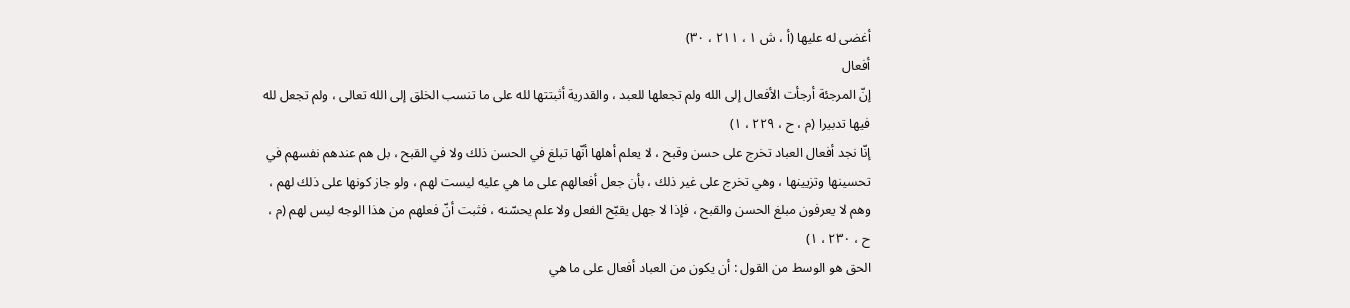أغضى له عليها (أ ، ش ١ ، ٢١١ ، ٣٠)
أفعال
إنّ المرجئة أرجأت الأفعال إلى الله ولم تجعلها للعبد ، والقدرية أثبتتها لله على ما تنسب الخلق إلى الله تعالى ، ولم تجعل لله فيها تدبيرا (م ، ح ، ٢٢٩ ، ١)
إنّا نجد أفعال العباد تخرج على حسن وقبح ، لا يعلم أهلها أنّها تبلغ في الحسن ذلك ولا في القبح ، بل هم عندهم نفسهم في تحسينها وتزيينها ، وهي تخرج على غير ذلك ، بأن جعل أفعالهم على ما هي عليه ليست لهم ، ولو جاز كونها على ذلك لهم ، وهم لا يعرفون مبلغ الحسن والقبح ، فإذا لا جهل يقبّح الفعل ولا علم يحسّنه ، فثبت أنّ فعلهم من هذا الوجه ليس لهم (م ، ح ، ٢٣٠ ، ١)
الحق هو الوسط من القول : أن يكون من العباد أفعال على ما هي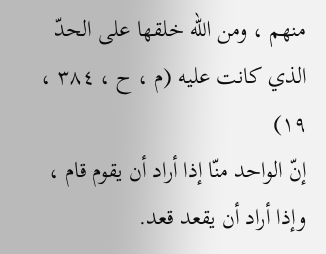منهم ، ومن الله خلقها على الحدّ الذي كانت عليه (م ، ح ، ٣٨٤ ، ١٩)
إنّ الواحد منّا إذا أراد أن يقوم قام ، وإذا أراد أن يقعد قعد.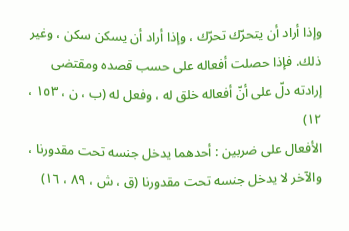وإذا أراد أن يتحرّك تحرّك ، وإذا أراد أن يسكن سكن ، وغير ذلك. فإذا حصلت أفعاله على حسب قصده ومقتضى إرادته دلّ على أنّ أفعاله خلق له ، وفعل له (ب ، ن ، ١٥٣ ، ١٢)
الأفعال على ضربين : أحدهما يدخل جنسه تحت مقدورنا ، والآخر لا يدخل جنسه تحت مقدورنا (ق ، ش ، ٨٩ ، ١٦)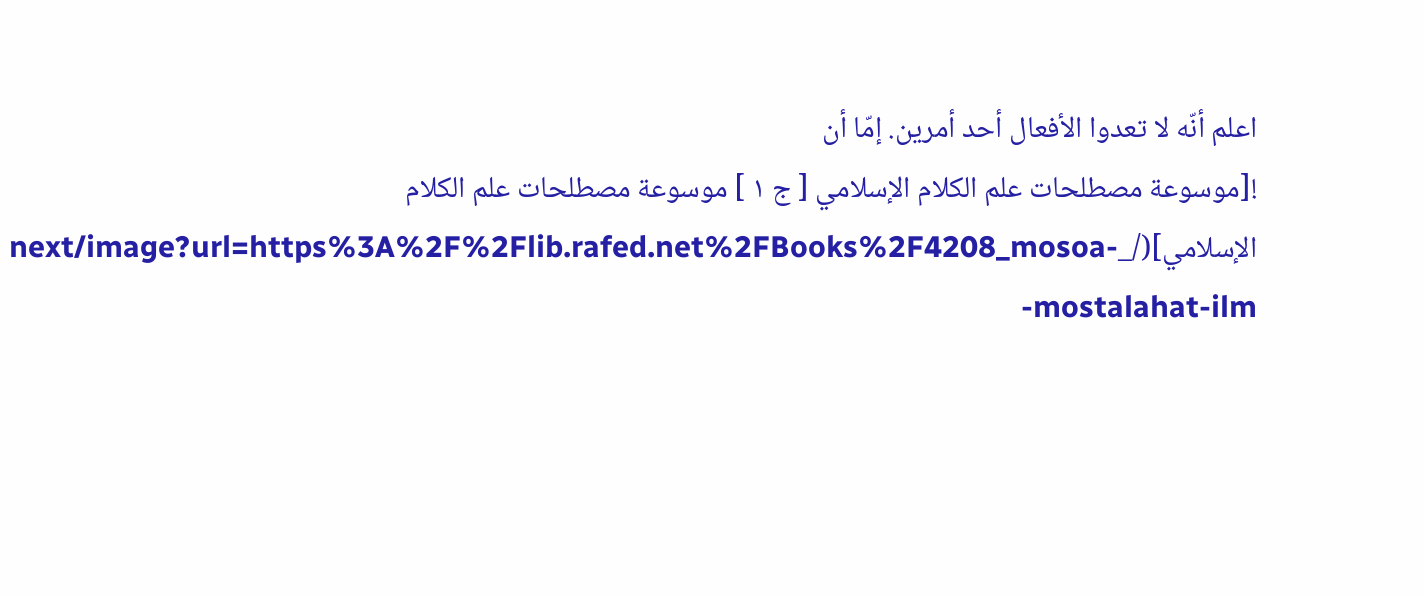اعلم أنّه لا تعدوا الأفعال أحد أمرين. إمّا أن
![موسوعة مصطلحات علم الكلام الإسلامي [ ج ١ ] موسوعة مصطلحات علم الكلام الإسلامي](/_next/image?url=https%3A%2F%2Flib.rafed.net%2FBooks%2F4208_mosoa-mostalahat-ilm-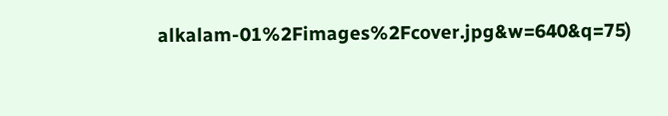alkalam-01%2Fimages%2Fcover.jpg&w=640&q=75)